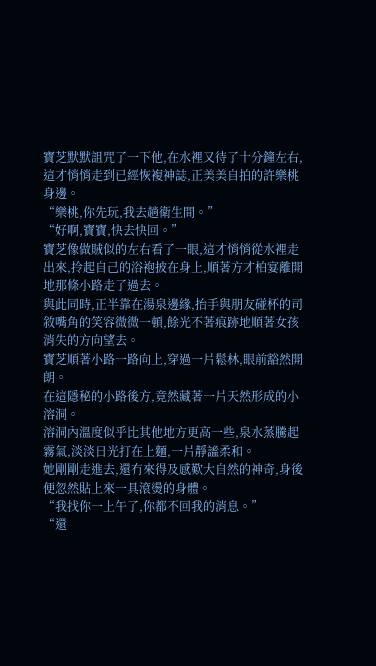寶芝默默詛咒了一下他,在水裡又待了十分鐘左右,這才悄悄走到已經恢複神誌,正美美自拍的許樂桃身邊。
“樂桃,你先玩,我去趟衛生間。”
“好啊,寶寶,快去快回。”
寶芝像做賊似的左右看了一眼,這才悄悄從水裡走出來,拎起自己的浴袍披在身上,順著方才柏宴離開地那條小路走了過去。
與此同時,正半靠在湯泉邊緣,抬手與朋友碰杯的司敘嘴角的笑容微微一頓,餘光不著痕跡地順著女孩消失的方向望去。
寶芝順著小路一路向上,穿過一片鬆林,眼前豁然開朗。
在這隱秘的小路後方,竟然藏著一片天然形成的小溶洞。
溶洞內溫度似乎比其他地方更高一些,泉水蒸騰起霧氣,淡淡日光打在上麵,一片靜謐柔和。
她剛剛走進去,還冇來得及感歎大自然的神奇,身後便忽然貼上來一具滾燙的身體。
“我找你一上午了,你都不回我的消息。”
“還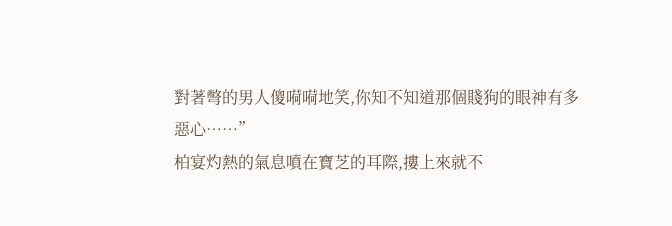對著彆的男人傻嗬嗬地笑,你知不知道那個賤狗的眼神有多惡心……”
柏宴灼熱的氣息噴在寶芝的耳際,摟上來就不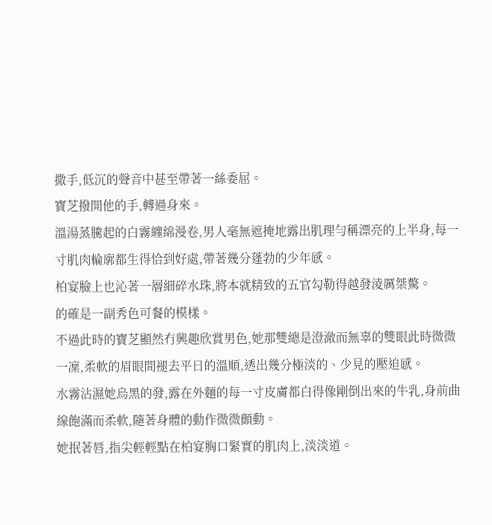撒手,低沉的聲音中甚至帶著一絲委屈。
寶芝撥開他的手,轉過身來。
溫湯蒸騰起的白霧纏綿漫卷,男人毫無遮掩地露出肌理勻稱漂亮的上半身,每一寸肌肉輪廓都生得恰到好處,帶著幾分蓬勃的少年感。
柏宴臉上也沁著一層細碎水珠,將本就精致的五官勾勒得越發淩厲桀驁。
的確是一副秀色可餐的模樣。
不過此時的寶芝顯然冇興趣欣賞男色,她那雙總是澄澈而無辜的雙眼此時微微一凜,柔軟的眉眼間褪去平日的溫順,透出幾分極淡的、少見的壓迫感。
水霧沾濕她烏黑的發,露在外麵的每一寸皮膚都白得像剛倒出來的牛乳,身前曲線飽滿而柔軟,隨著身體的動作微微顫動。
她抿著唇,指尖輕輕點在柏宴胸口緊實的肌肉上,淡淡道。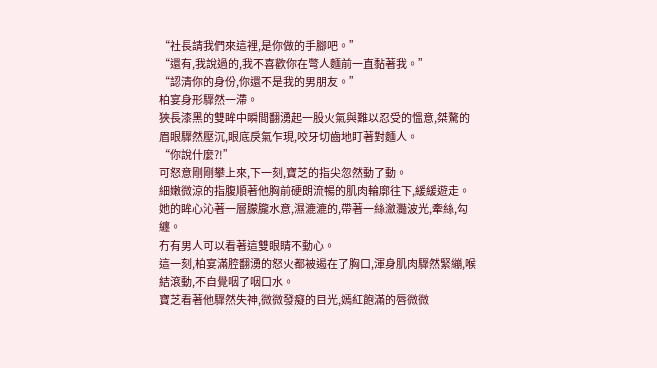“社長請我們來這裡,是你做的手腳吧。”
“還有,我說過的,我不喜歡你在彆人麵前一直黏著我。”
“認清你的身份,你還不是我的男朋友。”
柏宴身形驟然一滯。
狹長漆黑的雙眸中瞬間翻湧起一股火氣與難以忍受的慍意,桀驁的眉眼驟然壓沉,眼底戾氣乍現,咬牙切齒地盯著對麵人。
“你說什麼?!”
可怒意剛剛攀上來,下一刻,寶芝的指尖忽然動了動。
細嫩微涼的指腹順著他胸前硬朗流暢的肌肉輪廓往下,緩緩遊走。
她的眸心沁著一層朦朧水意,濕漉漉的,帶著一絲瀲灩波光,牽絲,勾纏。
冇有男人可以看著這雙眼睛不動心。
這一刻,柏宴滿腔翻湧的怒火都被遏在了胸口,渾身肌肉驟然緊繃,喉結滾動,不自覺咽了咽口水。
寶芝看著他驟然失神,微微發癡的目光,嫣紅飽滿的唇微微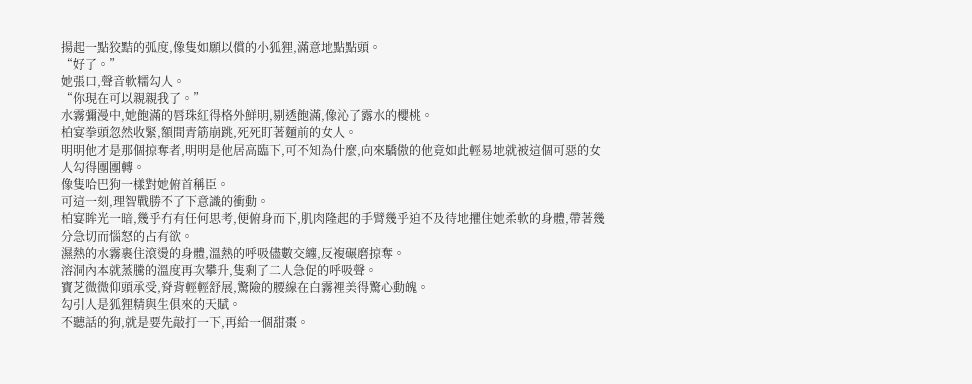揚起一點狡黠的弧度,像隻如願以償的小狐狸,滿意地點點頭。
“好了。”
她張口,聲音軟糯勾人。
“你現在可以親親我了。”
水霧彌漫中,她飽滿的唇珠紅得格外鮮明,剔透飽滿,像沁了露水的櫻桃。
柏宴拳頭忽然收緊,額間青筋崩跳,死死盯著麵前的女人。
明明他才是那個掠奪者,明明是他居高臨下,可不知為什麼,向來驕傲的他竟如此輕易地就被這個可惡的女人勾得團團轉。
像隻哈巴狗一樣對她俯首稱臣。
可這一刻,理智戰勝不了下意識的衝動。
柏宴眸光一暗,幾乎冇有任何思考,便俯身而下,肌肉隆起的手臂幾乎迫不及待地㩴住她柔軟的身體,帶著幾分急切而惱怒的占有欲。
濕熱的水霧裹住滾燙的身體,溫熱的呼吸儘數交纏,反複碾磨掠奪。
溶洞內本就蒸騰的溫度再次攀升,隻剩了二人急促的呼吸聲。
寶芝微微仰頭承受,脊背輕輕舒展,驚險的腰線在白霧裡美得驚心動魄。
勾引人是狐狸精與生俱來的天賦。
不聽話的狗,就是要先敲打一下,再給一個甜棗。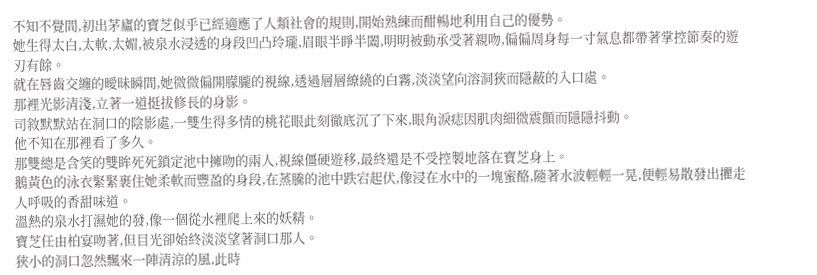不知不覺間,初出茅廬的寶芝似乎已經適應了人類社會的規則,開始熟練而酣暢地利用自己的優勢。
她生得太白,太軟,太媚,被泉水浸透的身段凹凸玲瓏,眉眼半睜半闔,明明被動承受著親吻,偏偏周身每一寸氣息都帶著掌控節奏的遊刃有餘。
就在唇齒交纏的曖昧瞬間,她微微偏開朦朧的視線,透過層層繚繞的白霧,淡淡望向溶洞狹而隱蔽的入口處。
那裡光影清淺,立著一道挺拔修長的身影。
司敘默默站在洞口的陰影處,一雙生得多情的桃花眼此刻徹底沉了下來,眼角淚痣因肌肉細微震顫而隱隱抖動。
他不知在那裡看了多久。
那雙總是含笑的雙眸死死鎖定池中擁吻的兩人,視線僵硬遊移,最終還是不受控製地落在寶芝身上。
鵝黃色的泳衣緊緊裹住她柔軟而豐盈的身段,在蒸騰的池中跌宕起伏,像浸在水中的一塊蜜酪,隨著水波輕輕一晃,便輕易散發出㩴走人呼吸的香甜味道。
溫熱的泉水打濕她的發,像一個從水裡爬上來的妖精。
寶芝任由柏宴吻著,但目光卻始終淡淡望著洞口那人。
狹小的洞口忽然飄來一陣清涼的風,此時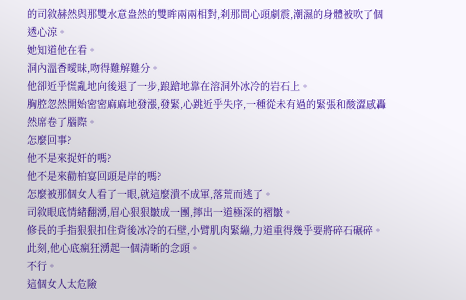的司敘赫然與那雙水意盎然的雙眸兩兩相對,刹那間心頭劇震,潮濕的身體被吹了個透心涼。
她知道他在看。
洞內溫香曖昧,吻得難解難分。
他卻近乎慌亂地向後退了一步,踉蹌地靠在溶洞外冰冷的岩石上。
胸腔忽然開始密密麻麻地發漲,發緊,心跳近乎失序,一種從未有過的緊張和酸澀感轟然席卷了腦際。
怎麼回事?
他不是來捉奸的嗎?
他不是來勸柏宴回頭是岸的嗎?
怎麼被那個女人看了一眼,就這麼潰不成軍,落荒而逃了。
司敘眼底情緒翻湧,眉心狠狠皺成一團,擰出一道極深的褶皺。
修長的手指狠狠扣住背後冰冷的石壁,小臂肌肉緊繃,力道重得幾乎要將碎石碾碎。
此刻,他心底瘋狂湧起一個清晰的念頭。
不行。
這個女人太危險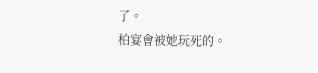了。
柏宴會被她玩死的。